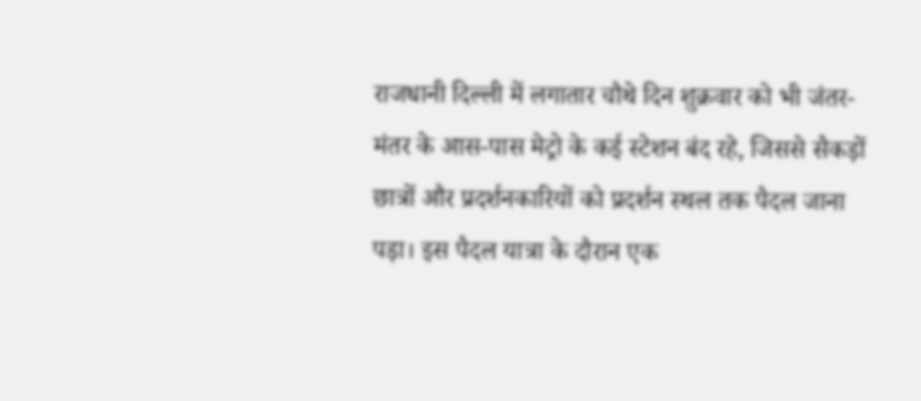राजधानी दिल्ली में लगातार चौथे दिन शुक्रवार को भी जंतर-मंतर के आस-पास मेट्रो के कई स्टेशन बंद रहे, जिससे सैकड़ों छात्रों और प्रदर्शनकारियों को प्रदर्शन स्थल तक पैदल जाना पड़ा। इस पैदल यात्रा के दौरान एक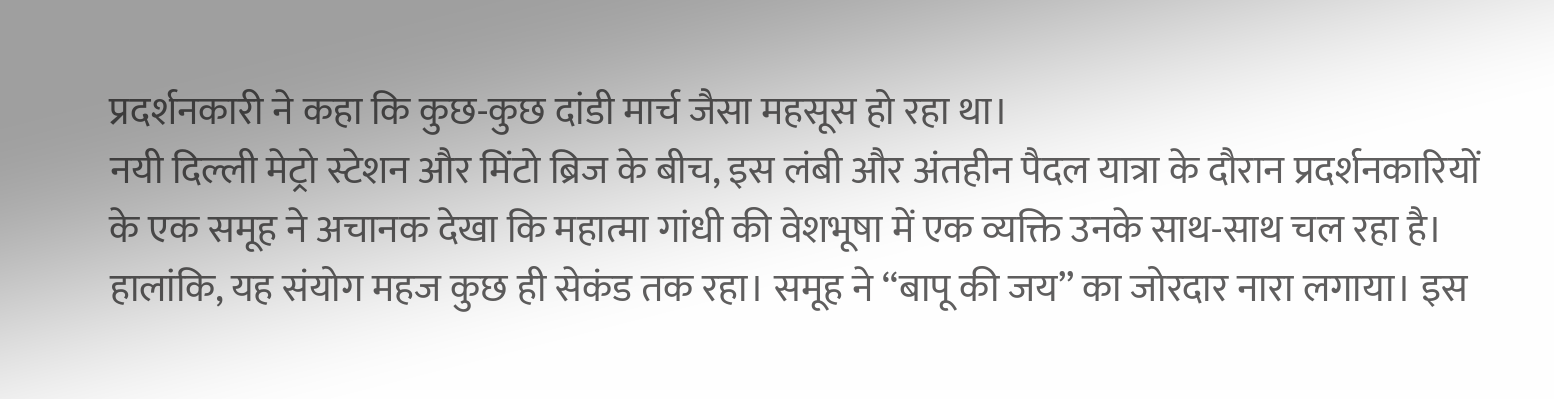प्रदर्शनकारी ने कहा कि कुछ-कुछ दांडी मार्च जैसा महसूस हो रहा था।
नयी दिल्ली मेट्रो स्टेशन और मिंटो ब्रिज के बीच, इस लंबी और अंतहीन पैदल यात्रा के दौरान प्रदर्शनकारियों के एक समूह ने अचानक देखा कि महात्मा गांधी की वेशभूषा में एक व्यक्ति उनके साथ-साथ चल रहा है। हालांकि, यह संयोग महज कुछ ही सेकंड तक रहा। समूह ने ‘‘बापू की जय’’ का जोरदार नारा लगाया। इस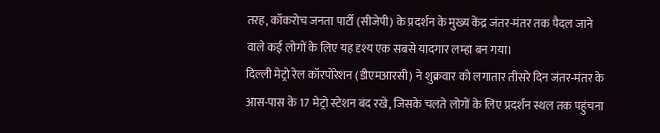तरह, कॉकरोच जनता पार्टी (सीजेपी) के प्रदर्शन के मुख्य केंद्र जंतर-मंतर तक पैदल जाने वाले कई लोगों के लिए यह दृश्य एक सबसे यादगार लम्हा बन गया।
दिल्ली मेट्रो रेल कॉरपोरेशन (डीएमआरसी) ने शुक्रवार को लगातार तीसरे दिन जंतर-मंतर के आस-पास के 17 मेट्रो स्टेशन बंद रखे, जिसके चलते लोगों के लिए प्रदर्शन स्थल तक पहुंचना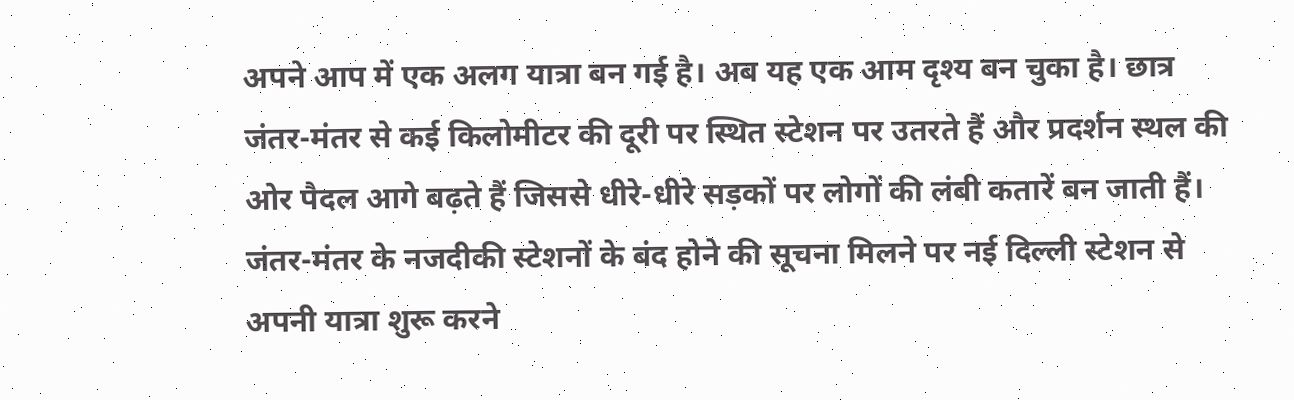अपने आप में एक अलग यात्रा बन गई है। अब यह एक आम दृश्य बन चुका है। छात्र जंतर-मंतर से कई किलोमीटर की दूरी पर स्थित स्टेशन पर उतरते हैं और प्रदर्शन स्थल की ओर पैदल आगे बढ़ते हैं जिससे धीरे-धीरे सड़कों पर लोगों की लंबी कतारें बन जाती हैं।
जंतर-मंतर के नजदीकी स्टेशनों के बंद होने की सूचना मिलने पर नई दिल्ली स्टेशन से अपनी यात्रा शुरू करने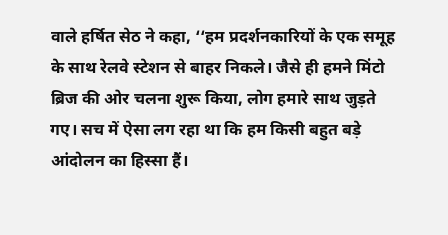वाले हर्षित सेठ ने कहा, ‘‘हम प्रदर्शनकारियों के एक समूह के साथ रेलवे स्टेशन से बाहर निकले। जैसे ही हमने मिंटो ब्रिज की ओर चलना शुरू किया, लोग हमारे साथ जुड़ते गए। सच में ऐसा लग रहा था कि हम किसी बहुत बड़े आंदोलन का हिस्सा हैं।